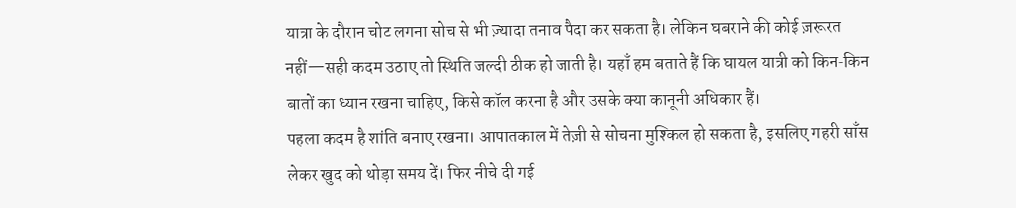यात्रा के दौरान चोट लगना सोच से भी ज़्यादा तनाव पैदा कर सकता है। लेकिन घबराने की कोई ज़रूरत नहीं—सही कदम उठाए तो स्थिति जल्दी ठीक हो जाती है। यहाँ हम बताते हैं कि घायल यात्री को किन‑किन बातों का ध्यान रखना चाहिए, किसे कॉल करना है और उसके क्या कानूनी अधिकार हैं।
पहला कदम है शांति बनाए रखना। आपातकाल में तेज़ी से सोचना मुश्किल हो सकता है, इसलिए गहरी साँस लेकर खुद को थोड़ा समय दें। फिर नीचे दी गई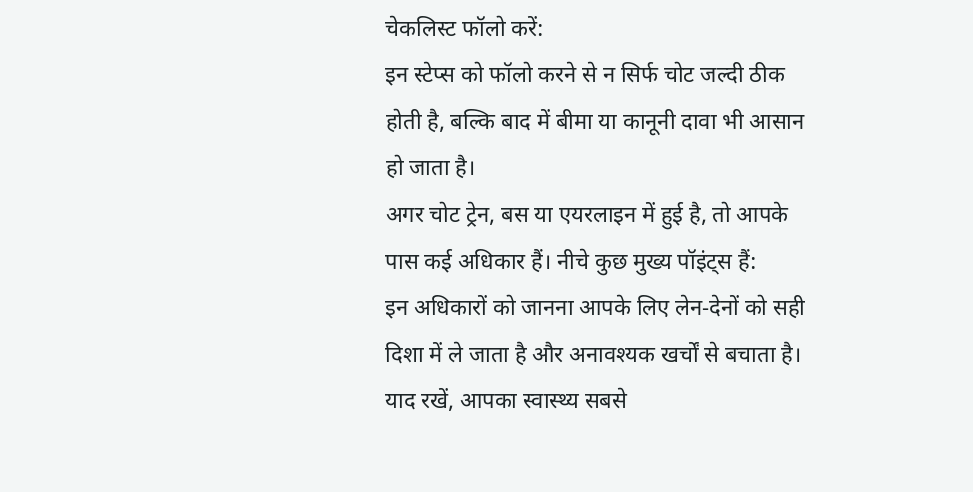चेकलिस्ट फॉलो करें:
इन स्टेप्स को फॉलो करने से न सिर्फ चोट जल्दी ठीक होती है, बल्कि बाद में बीमा या कानूनी दावा भी आसान हो जाता है।
अगर चोट ट्रेन, बस या एयरलाइन में हुई है, तो आपके पास कई अधिकार हैं। नीचे कुछ मुख्य पॉइंट्स हैं:
इन अधिकारों को जानना आपके लिए लेन‑देनों को सही दिशा में ले जाता है और अनावश्यक खर्चों से बचाता है। याद रखें, आपका स्वास्थ्य सबसे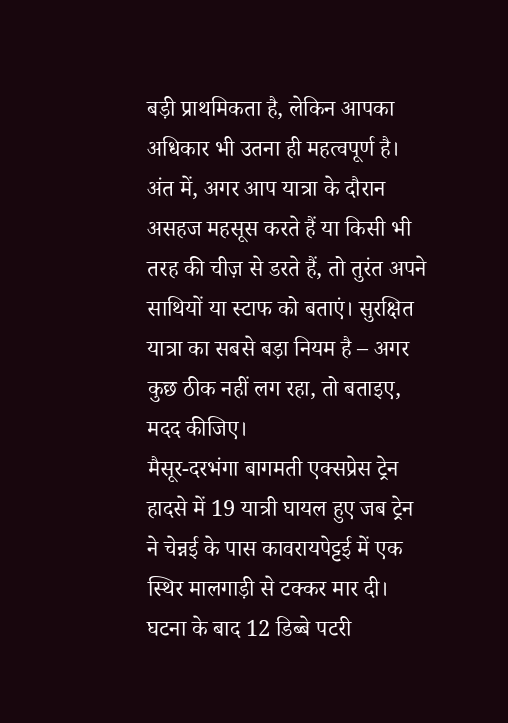बड़ी प्राथमिकता है, लेकिन आपका अधिकार भी उतना ही महत्वपूर्ण है।
अंत में, अगर आप यात्रा के दौरान असहज महसूस करते हैं या किसी भी तरह की चीज़ से डरते हैं, तो तुरंत अपने साथियों या स्टाफ को बताएं। सुरक्षित यात्रा का सबसे बड़ा नियम है – अगर कुछ ठीक नहीं लग रहा, तो बताइए, मदद कीजिए।
मैसूर-दरभंगा बागमती एक्सप्रेस ट्रेन हादसे में 19 यात्री घायल हुए जब ट्रेन ने चेन्नई के पास कावरायपेट्टई में एक स्थिर मालगाड़ी से टक्कर मार दी। घटना के बाद 12 डिब्बे पटरी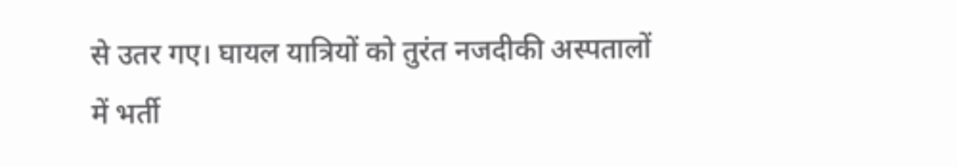से उतर गए। घायल यात्रियों को तुरंत नजदीकी अस्पतालों में भर्ती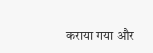कराया गया और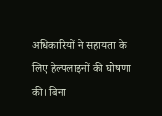अधिकारियों ने सहायता के लिए हेल्पलाइनों की घोषणा की। बिना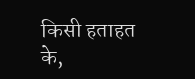किसी हताहत के,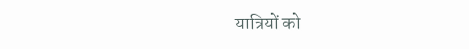यात्रियों को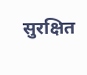सुरक्षित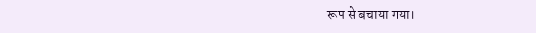रूप से बचाया गया।